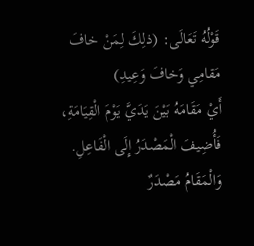قَوْلُهُ تَعَالَى: (ذلِكَ لِمَنْ خافَ مَقامِي وَخافَ وَعِيدِ)
أَيْ مَقَامَهُ بَيْنَ يَدَيَّ يَوْمَ الْقِيَامَةِ، فَأُضِيفَ الْمَصْدَرُ إِلَى الْفَاعِلِ.
وَالْمَقَامُ مَصْدَرٌ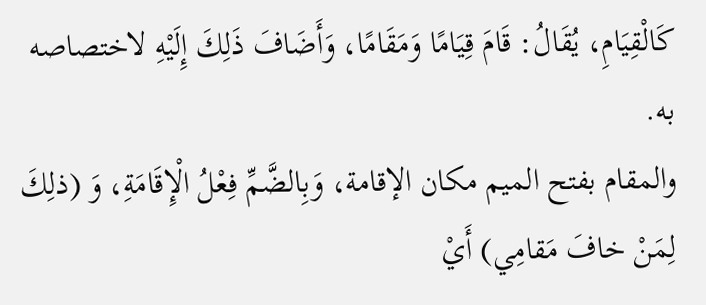كَالْقِيَامِ، يُقَالُ: قَامَ قِيَامًا وَمَقَامًا، وَأَضَافَ ذَلِكَ إِلَيْهِ لاختصاصه به.
والمقام بفتح الميم مكان الإقامة، وَبِالضَّمِّ فِعْلُ الْإِقَامَةِ، وَ (ذلِكَ لِمَنْ خافَ مَقامِي) أَيْ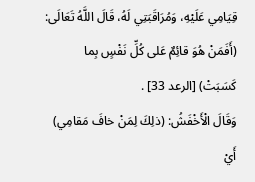قِيَامِي عَلَيْهِ، وَمُرَاقَبَتِي لَهُ، قَالَ اللَّهُ تَعَالَى: (أَفَمَنْ هُوَ قائِمٌ عَلى كُلِّ نَفْسٍ بِما كَسَبَتْ) [الرعد 33] .
وَقَالَ الْأَخْفَشُ: (ذلِكَ لِمَنْ خافَ مَقامِي) أَيْ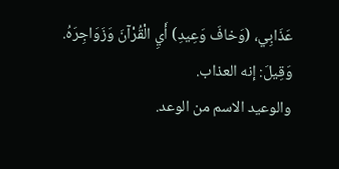عَذَابِي، (وَخافَ وَعِيدِ) أَيِ الْقُرْآنَ وَزَوَاجِرَهُ.
وَقِيلَ: إنه العذاب.
والوعيد الاسم من الوعد.